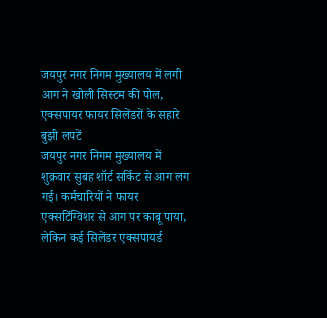जयपुर नगर निगम मुख्यालय में लगी आग ने खोली सिस्टम की पोल, एक्सपायर फायर सिलेंडरों के सहारे बुझी लपटें
जयपुर नगर निगम मुख्यालय में शुक्रवार सुबह शॉर्ट सर्किट से आग लग गई। कर्मचारियों ने फायर एक्सटिंग्विशर से आग पर काबू पाया, लेकिन कई सिलेंडर एक्सपायर्ड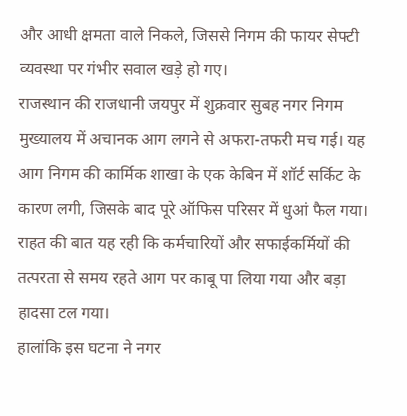और आधी क्षमता वाले निकले, जिससे निगम की फायर सेफ्टी व्यवस्था पर गंभीर सवाल खड़े हो गए।
राजस्थान की राजधानी जयपुर में शुक्रवार सुबह नगर निगम मुख्यालय में अचानक आग लगने से अफरा-तफरी मच गई। यह आग निगम की कार्मिक शाखा के एक केबिन में शॉर्ट सर्किट के कारण लगी, जिसके बाद पूरे ऑफिस परिसर में धुआं फैल गया। राहत की बात यह रही कि कर्मचारियों और सफाईकर्मियों की तत्परता से समय रहते आग पर काबू पा लिया गया और बड़ा हादसा टल गया।
हालांकि इस घटना ने नगर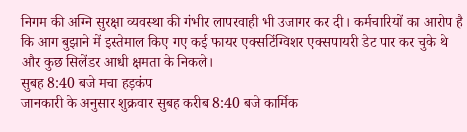निगम की अग्नि सुरक्षा व्यवस्था की गंभीर लापरवाही भी उजागर कर दी। कर्मचारियों का आरोप है कि आग बुझाने में इस्तेमाल किए गए कई फायर एक्सटिंग्विशर एक्सपायरी डेट पार कर चुके थे और कुछ सिलेंडर आधी क्षमता के निकले।
सुबह 8:40 बजे मचा हड़कंप
जानकारी के अनुसार शुक्रवार सुबह करीब 8:40 बजे कार्मिक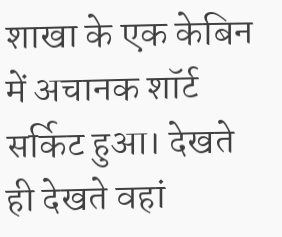शाखा के एक केबिन में अचानक शॉर्ट सर्किट हुआ। देखते ही देखते वहां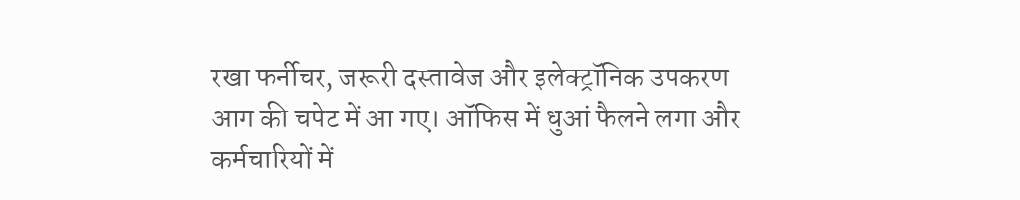रखा फर्नीचर, जरूरी दस्तावेज और इलेक्ट्रॉनिक उपकरण आग की चपेट में आ गए। ऑफिस में धुआं फैलने लगा और कर्मचारियों में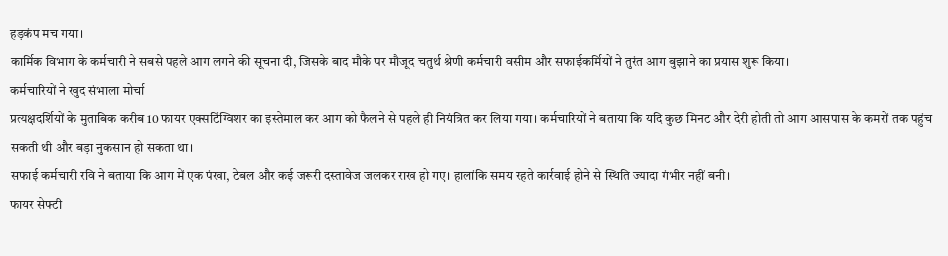हड़कंप मच गया।
कार्मिक विभाग के कर्मचारी ने सबसे पहले आग लगने की सूचना दी, जिसके बाद मौके पर मौजूद चतुर्थ श्रेणी कर्मचारी वसीम और सफाईकर्मियों ने तुरंत आग बुझाने का प्रयास शुरू किया।
कर्मचारियों ने खुद संभाला मोर्चा
प्रत्यक्षदर्शियों के मुताबिक करीब 10 फायर एक्सटिंग्विशर का इस्तेमाल कर आग को फैलने से पहले ही नियंत्रित कर लिया गया। कर्मचारियों ने बताया कि यदि कुछ मिनट और देरी होती तो आग आसपास के कमरों तक पहुंच सकती थी और बड़ा नुकसान हो सकता था।
सफाई कर्मचारी रवि ने बताया कि आग में एक पंखा, टेबल और कई जरूरी दस्तावेज जलकर राख हो गए। हालांकि समय रहते कार्रवाई होने से स्थिति ज्यादा गंभीर नहीं बनी।
फायर सेफ्टी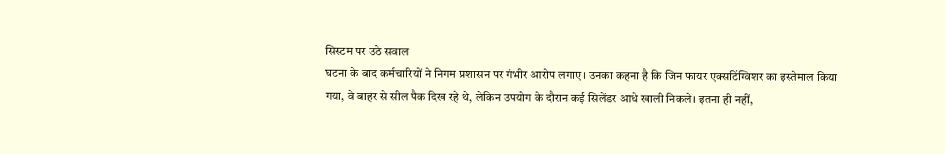सिस्टम पर उठे सवाल
घटना के बाद कर्मचारियों ने निगम प्रशासन पर गंभीर आरोप लगाए। उनका कहना है कि जिन फायर एक्सटिंग्विशर का इस्तेमाल किया गया, वे बाहर से सील पैक दिख रहे थे, लेकिन उपयोग के दौरान कई सिलेंडर आधे खाली निकले। इतना ही नहीं,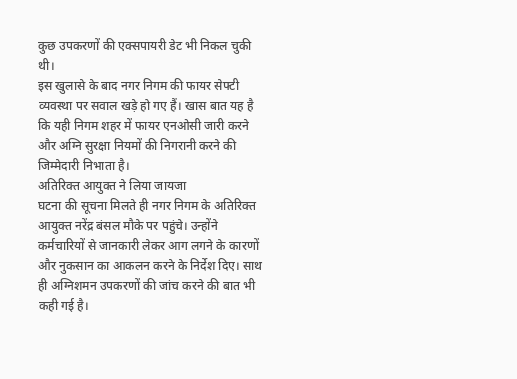कुछ उपकरणों की एक्सपायरी डेट भी निकल चुकी थी।
इस खुलासे के बाद नगर निगम की फायर सेफ्टी व्यवस्था पर सवाल खड़े हो गए हैं। खास बात यह है कि यही निगम शहर में फायर एनओसी जारी करने और अग्नि सुरक्षा नियमों की निगरानी करने की जिम्मेदारी निभाता है।
अतिरिक्त आयुक्त ने लिया जायजा
घटना की सूचना मिलते ही नगर निगम के अतिरिक्त आयुक्त नरेंद्र बंसल मौके पर पहुंचे। उन्होंने कर्मचारियों से जानकारी लेकर आग लगने के कारणों और नुकसान का आकलन करने के निर्देश दिए। साथ ही अग्निशमन उपकरणों की जांच करने की बात भी कही गई है।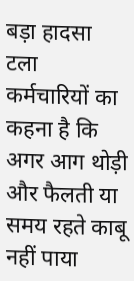बड़ा हादसा टला
कर्मचारियों का कहना है कि अगर आग थोड़ी और फैलती या समय रहते काबू नहीं पाया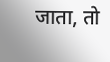जाता, तो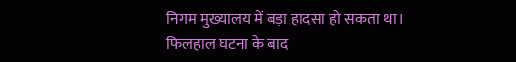निगम मुख्यालय में बड़ा हादसा हो सकता था। फिलहाल घटना के बाद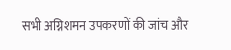सभी अग्निशमन उपकरणों की जांच और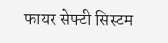फायर सेफ्टी सिस्टम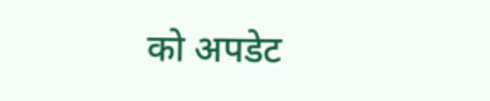को अपडेट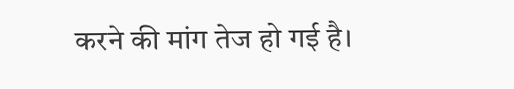करने की मांग तेज हो गई है।